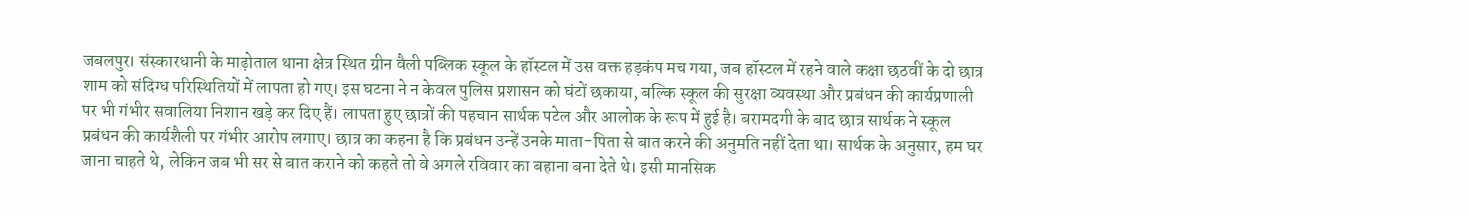जबलपुर। संस्कारधानी के माढ़ोताल थाना क्षेत्र स्थित ग्रीन वैली पब्लिक स्कूल के हॉस्टल में उस वक्त हड़कंप मच गया, जब हॉस्टल में रहने वाले कक्षा छठवीं के दो छात्र शाम को संदिग्ध परिस्थितियों में लापता हो गए। इस घटना ने न केवल पुलिस प्रशासन को घंटों छकाया, बल्कि स्कूल की सुरक्षा व्यवस्था और प्रबंधन की कार्यप्रणाली पर भी गंभीर सवालिया निशान खड़े कर दिए हैं। लापता हुए छात्रों की पहचान सार्थक पटेल और आलोक के रूप में हुई है। बरामदगी के बाद छात्र सार्थक ने स्कूल प्रबंधन की कार्यशैली पर गंभीर आरोप लगाए। छात्र का कहना है कि प्रबंधन उन्हें उनके माता-पिता से बात करने की अनुमति नहीं देता था। सार्थक के अनुसार, हम घर जाना चाहते थे, लेकिन जब भी सर से बात कराने को कहते तो वे अगले रविवार का बहाना बना देते थे। इसी मानसिक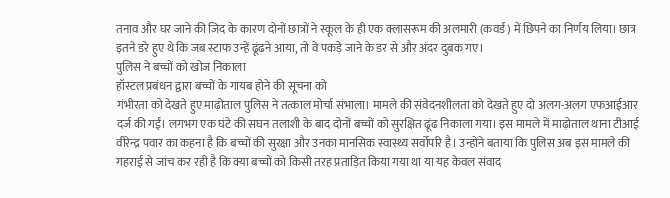तनाव और घर जाने की जिद के कारण दोनों छात्रों ने स्कूल के ही एक क्लासरूम की अलमारी (कवर्ड) में छिपने का निर्णय लिया। छात्र इतने डरे हुए थे कि जब स्टाफ उन्हें ढूंढने आया, तो वे पकड़े जाने के डर से और अंदर दुबक गए।
पुलिस ने बच्चों को खोज निकाला
हॉस्टल प्रबंधन द्वारा बच्चों के गायब होने की सूचना को
गंभीरता को देखते हुए माढ़ोताल पुलिस ने तत्काल मोर्चा संभाला। मामले की संवेदनशीलता को देखते हुए दो अलग-अलग एफआईआर दर्ज की गईं। लगभग एक घंटे की सघन तलाशी के बाद दोनों बच्चों को सुरक्षित ढूंढ निकाला गया। इस मामले में माढ़ोताल थाना टीआई वीरेन्द्र पवार का कहना है कि बच्चों की सुरक्षा और उनका मानसिक स्वास्थ्य सर्वोपरि है। उन्होंने बताया कि पुलिस अब इस मामले की गहराई से जांच कर रही है कि क्या बच्चों को किसी तरह प्रताड़ित किया गया था या यह केवल संवाद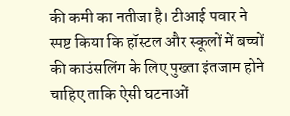की कमी का नतीजा है। टीआई पवार ने स्पष्ट किया कि हॉस्टल और स्कूलों में बच्चों की काउंसलिंग के लिए पुख्ता इंतजाम होने चाहिए ताकि ऐसी घटनाओं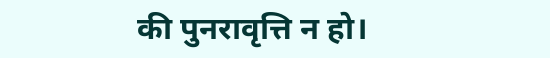की पुनरावृत्ति न हो।